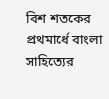বিশ শতকের প্রথমার্ধে বাংলা সাহিত্যের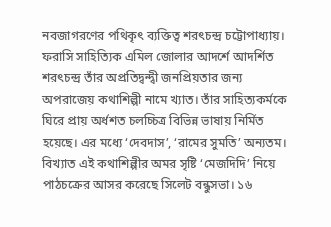নবজাগরণের পথিকৃৎ ব্যক্তিত্ব শরৎচন্দ্র চট্টোপাধ্যায়। ফরাসি সাহিত্যিক এমিল জোলার আদর্শে আদর্শিত শরৎচন্দ্র তাঁর অপ্রতিদ্বন্দ্বী জনপ্রিয়তার জন্য অপরাজেয় কথাশিল্পী নামে খ্যাত। তাঁর সাহিত্যকর্মকে ঘিরে প্রায় অর্ধশত চলচ্চিত্র বিভিন্ন ভাষায় নির্মিত হয়েছে। এর মধ্যে ‘দেবদাস’, ‘রামের সুমতি’ অন্যতম।
বিখ্যাত এই কথাশিল্পীর অমর সৃষ্টি ‘মেজদিদি’ নিয়ে পাঠচক্রের আসর করেছে সিলেট বন্ধুসভা। ১৬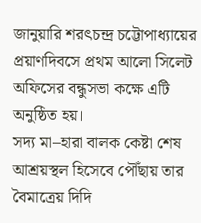জানুয়ারি শরৎচন্দ্র চট্টোপাধ্যায়ের প্রয়াণদিবসে প্রথম আলো সিলেট অফিসের বন্ধুসভা কক্ষে এটি অনুষ্ঠিত হয়।
সদ্য মা–হারা বালক কেষ্টা শেষ আশ্রয়স্থল হিসেবে পৌঁছায় তার বৈমাত্রেয় দিদি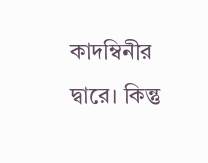কাদম্বিনীর দ্বারে। কিন্তু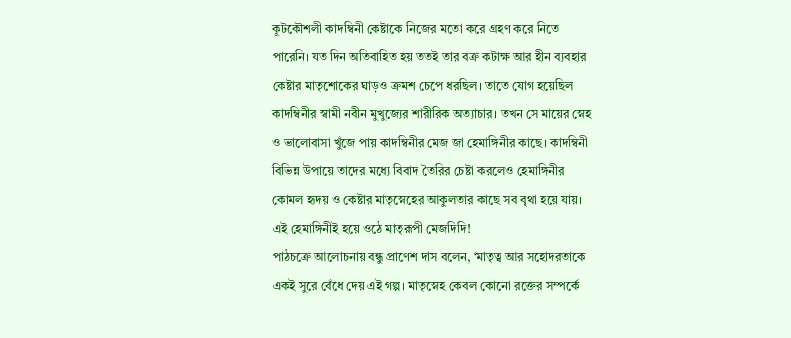কূটকৌশলী কাদম্বিনী কেষ্টাকে নিজের মতো করে গ্রহণ করে নিতে পারেনি। যত দিন অতিবাহিত হয় ততই তার বক্র কটাক্ষ আর হীন ব্যবহার কেষ্টার মাতৃশোকের ঘাড়ও ক্রমশ চেপে ধরছিল। তাতে যোগ হয়েছিল কাদম্বিনীর স্বামী নবীন মুখুজ্যের শারীরিক অত্যাচার। তখন সে মায়ের স্নেহ ও ভালোবাসা খুঁজে পায় কাদম্বিনীর মেজ জা হেমাঙ্গিনীর কাছে। কাদম্বিনী বিভিন্ন উপায়ে তাদের মধ্যে বিবাদ তৈরির চেষ্টা করলেও হেমাঙ্গিনীর কোমল হৃদয় ও কেষ্টার মাতৃস্নেহের আকুলতার কাছে সব বৃথা হয়ে যায়। এই হেমাঙ্গিনীই হয়ে ওঠে মাতৃরূপী মেজদিদি!
পাঠচক্রে আলোচনায় বন্ধু প্রাণেশ দাস বলেন, ‘মাতৃত্ব আর সহোদরতাকে একই সুরে বেঁধে দেয় এই গল্প। মাতৃস্নেহ কেবল কোনো রক্তের সম্পর্কে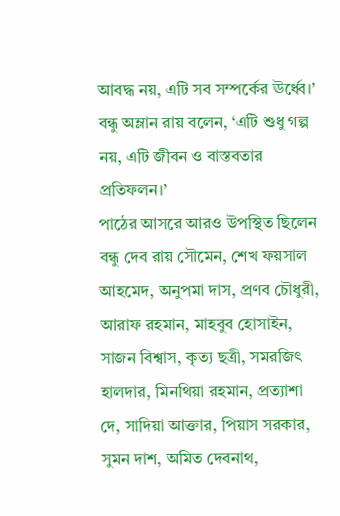আবদ্ধ নয়, এটি সব সম্পর্কের ঊর্ধ্বে।’
বন্ধু অম্লান রায় বলেন, ‘এটি শুধু গল্প নয়, এটি জীবন ও বাস্তবতার প্রতিফলন।’
পাঠের আসরে আরও উপস্থিত ছিলেন বন্ধু দেব রায় সৌমেন, শেখ ফয়সাল আহমেদ, অনুপমা দাস, প্রণব চৌধুরী, আরাফ রহমান, মাহবুব হোসাইন, সাজন বিশ্বাস, কৃত্য ছত্রী, সমরজিৎ হালদার, মিনথিয়া রহমান, প্রত্যাশা দে, সাদিয়া আক্তার, পিয়াস সরকার, সুমন দাশ, অমিত দেবনাথ,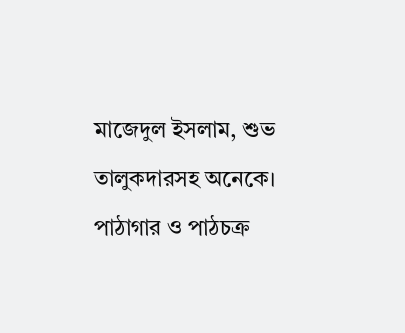মাজেদুল ইসলাম, শুভ তালুকদারসহ অনেকে।
পাঠাগার ও পাঠচক্র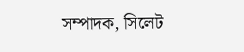সম্পাদক, সিলেট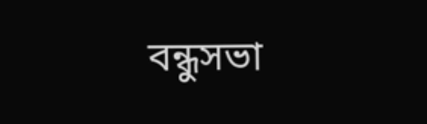বন্ধুসভা